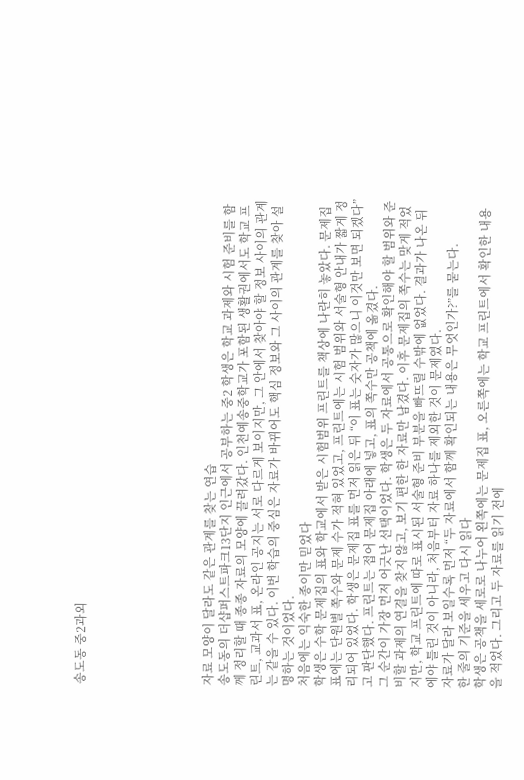송도동 중2과외







자료 모양이 달라도 같은 관계를 찾는 연습
송도동의 더샵퍼스트파크13단지 인근에서 공부하는 중2 학생은 학교 과제와 시험 준비를 함께 정리할 때 종종 자료의 모양에 끌려갔다. 인천예송중학교가 포함된 생활권에서도 학교 프린트, 교과서 표, 온라인 공지는 서로 다르게 보이지만, 그 안에서 찾아야 할 정보 사이의 관계는 같을 수 있다. 이번 학습의 중심은 자료가 바뀌어도 핵심 정보와 그 사이의 관계를 찾아 설명하는 것이었다.
처음에는 익숙한 종이만 믿었다
학생은 수학 문제집의 표와 학교에서 받은 시험범위 프린트를 책상에 나란히 놓았다. 문제집 표에는 단원별 쪽수와 문제 수가 적혀 있었고, 프린트에는 시험 범위와 서술형 안내가 짧게 정리되어 있었다. 학생은 문제집 표를 먼저 읽은 뒤 “이 표는 숫자가 많으니 이것만 보면 되겠다”고 판단했다. 프린트는 접어 문제집 아래에 넣고, 표의 쪽수만 공책에 옮겼다.
그 순간이 가장 먼저 어긋난 선택이었다. 학생은 두 자료에서 공통으로 확인해야 할 범위와 준비할 과제의 연결을 찾지 않고, 보기 편한 한 자료만 남겼다. 이후 문제집의 쪽수는 맞게 적었지만, 학교 프린트에 따로 표시된 서술형 준비 부분을 빠뜨릴 수밖에 없었다. 결과가 나온 뒤에야 틀린 것이 아니라, 처음부터 자료 하나를 제외한 것이 문제였다.
자료가 달라 보일수록 먼저 “두 자료에서 함께 확인되는 내용은 무엇인가?”를 묻는다.
한 줄의 기준을 세우고 다시 읽다
학생은 공책을 세로로 나누어 왼쪽에는 문제집 표, 오른쪽에는 학교 프린트에서 확인한 내용을 적었다. 그리고 두 자료를 읽기 전에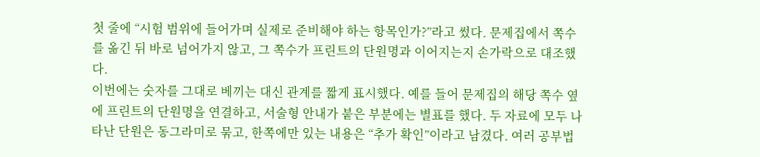첫 줄에 “시험 범위에 들어가며 실제로 준비해야 하는 항목인가?”라고 썼다. 문제집에서 쪽수를 옮긴 뒤 바로 넘어가지 않고, 그 쪽수가 프린트의 단원명과 이어지는지 손가락으로 대조했다.
이번에는 숫자를 그대로 베끼는 대신 관계를 짧게 표시했다. 예를 들어 문제집의 해당 쪽수 옆에 프린트의 단원명을 연결하고, 서술형 안내가 붙은 부분에는 별표를 했다. 두 자료에 모두 나타난 단원은 동그라미로 묶고, 한쪽에만 있는 내용은 “추가 확인”이라고 남겼다. 여러 공부법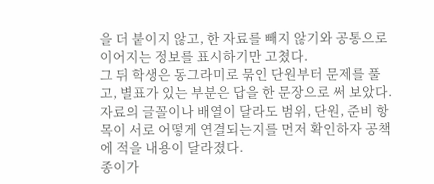을 더 붙이지 않고, 한 자료를 빼지 않기와 공통으로 이어지는 정보를 표시하기만 고쳤다.
그 뒤 학생은 동그라미로 묶인 단원부터 문제를 풀고, 별표가 있는 부분은 답을 한 문장으로 써 보았다. 자료의 글꼴이나 배열이 달라도 범위, 단원, 준비 항목이 서로 어떻게 연결되는지를 먼저 확인하자 공책에 적을 내용이 달라졌다.
종이가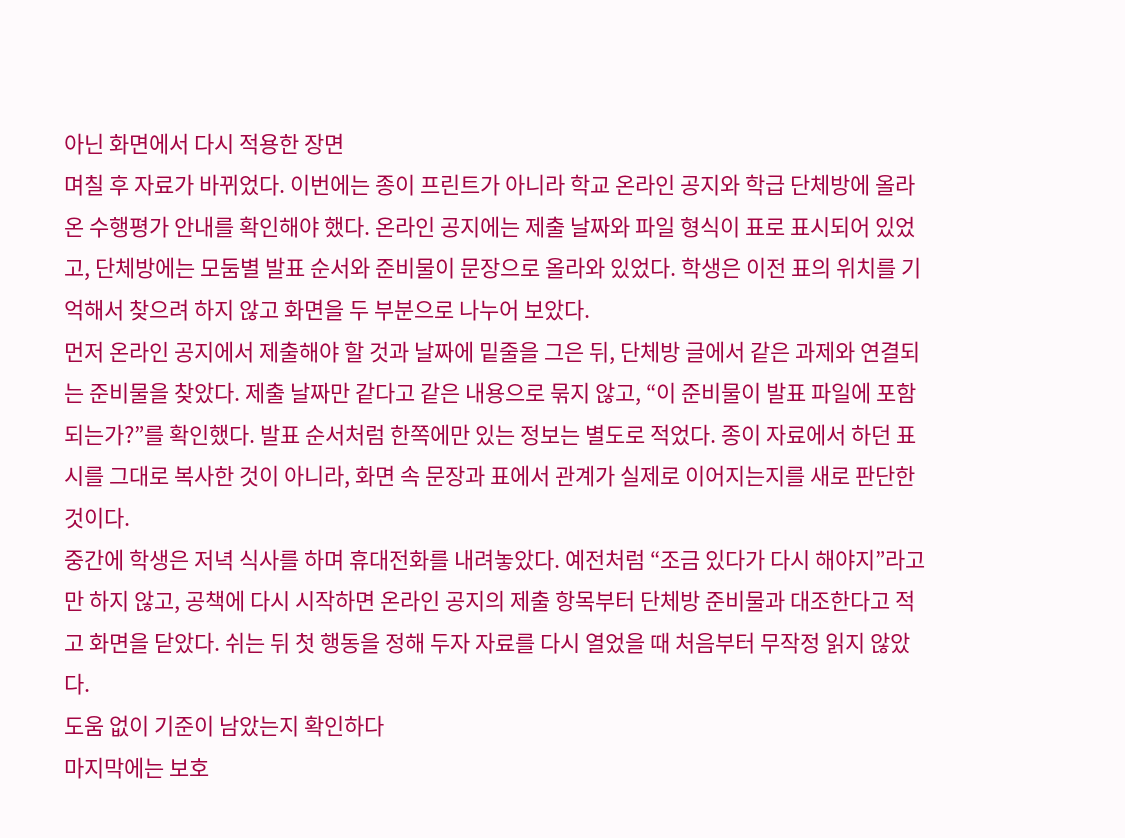아닌 화면에서 다시 적용한 장면
며칠 후 자료가 바뀌었다. 이번에는 종이 프린트가 아니라 학교 온라인 공지와 학급 단체방에 올라온 수행평가 안내를 확인해야 했다. 온라인 공지에는 제출 날짜와 파일 형식이 표로 표시되어 있었고, 단체방에는 모둠별 발표 순서와 준비물이 문장으로 올라와 있었다. 학생은 이전 표의 위치를 기억해서 찾으려 하지 않고 화면을 두 부분으로 나누어 보았다.
먼저 온라인 공지에서 제출해야 할 것과 날짜에 밑줄을 그은 뒤, 단체방 글에서 같은 과제와 연결되는 준비물을 찾았다. 제출 날짜만 같다고 같은 내용으로 묶지 않고, “이 준비물이 발표 파일에 포함되는가?”를 확인했다. 발표 순서처럼 한쪽에만 있는 정보는 별도로 적었다. 종이 자료에서 하던 표시를 그대로 복사한 것이 아니라, 화면 속 문장과 표에서 관계가 실제로 이어지는지를 새로 판단한 것이다.
중간에 학생은 저녁 식사를 하며 휴대전화를 내려놓았다. 예전처럼 “조금 있다가 다시 해야지”라고만 하지 않고, 공책에 다시 시작하면 온라인 공지의 제출 항목부터 단체방 준비물과 대조한다고 적고 화면을 닫았다. 쉬는 뒤 첫 행동을 정해 두자 자료를 다시 열었을 때 처음부터 무작정 읽지 않았다.
도움 없이 기준이 남았는지 확인하다
마지막에는 보호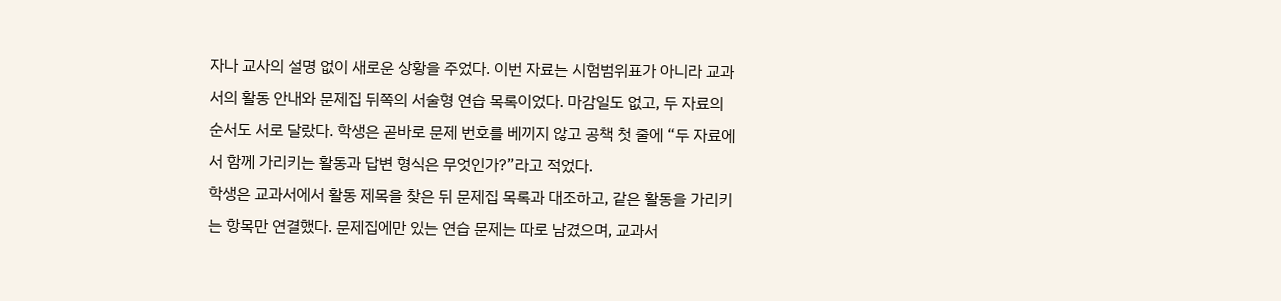자나 교사의 설명 없이 새로운 상황을 주었다. 이번 자료는 시험범위표가 아니라 교과서의 활동 안내와 문제집 뒤쪽의 서술형 연습 목록이었다. 마감일도 없고, 두 자료의 순서도 서로 달랐다. 학생은 곧바로 문제 번호를 베끼지 않고 공책 첫 줄에 “두 자료에서 함께 가리키는 활동과 답변 형식은 무엇인가?”라고 적었다.
학생은 교과서에서 활동 제목을 찾은 뒤 문제집 목록과 대조하고, 같은 활동을 가리키는 항목만 연결했다. 문제집에만 있는 연습 문제는 따로 남겼으며, 교과서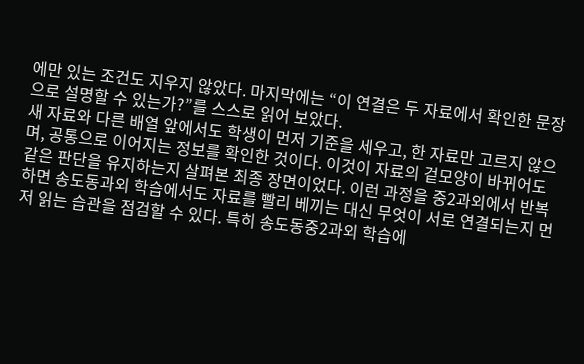에만 있는 조건도 지우지 않았다. 마지막에는 “이 연결은 두 자료에서 확인한 문장으로 설명할 수 있는가?”를 스스로 읽어 보았다.
새 자료와 다른 배열 앞에서도 학생이 먼저 기준을 세우고, 한 자료만 고르지 않으며, 공통으로 이어지는 정보를 확인한 것이다. 이것이 자료의 겉모양이 바뀌어도 같은 판단을 유지하는지 살펴본 최종 장면이었다. 이런 과정을 중2과외에서 반복하면 송도동과외 학습에서도 자료를 빨리 베끼는 대신 무엇이 서로 연결되는지 먼저 읽는 습관을 점검할 수 있다. 특히 송도동중2과외 학습에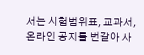서는 시험범위표, 교과서, 온라인 공지를 번갈아 사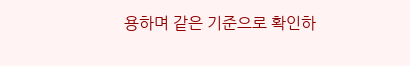용하며 같은 기준으로 확인하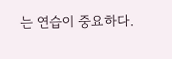는 연습이 중요하다.